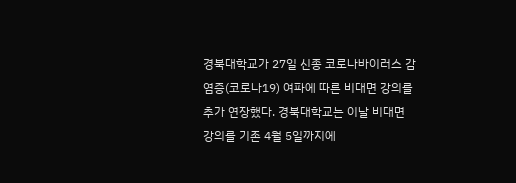경북대학교가 27일 신종 코로나바이러스 감염증(코로나19) 여파에 따른 비대면 강의를 추가 연장했다. 경북대학교는 이날 비대면 강의를 기존 4월 5일까지에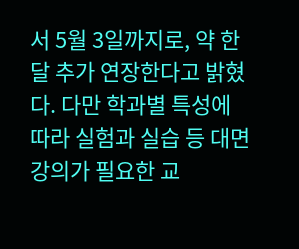서 5월 3일까지로, 약 한 달 추가 연장한다고 밝혔다. 다만 학과별 특성에 따라 실험과 실습 등 대면강의가 필요한 교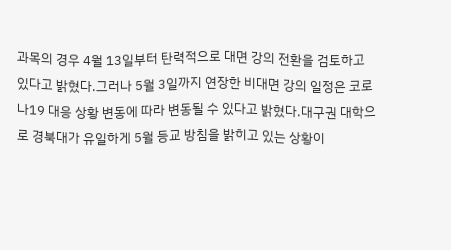과목의 경우 4월 13일부터 탄력적으로 대면 강의 전환을 검토하고 있다고 밝혔다.그러나 5월 3일까지 연장한 비대면 강의 일정은 코로나19 대응 상황 변동에 따라 변동될 수 있다고 밝혔다.대구권 대학으로 경북대가 유일하게 5월 등교 방침을 밝히고 있는 상황이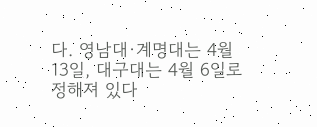다. 영남대·계명대는 4월 13일, 대구대는 4월 6일로 정해져 있다